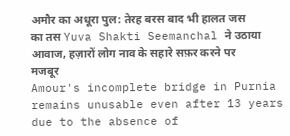अमौर का अधूरा पुल: तेरह बरस बाद भी हालत जस का तस Yuva Shakti Seemanchal ने उठाया आवाज, हज़ारों लोग नाव के सहारे सफ़र करने पर मजबूर
Amour's incomplete bridge in Purnia remains unusable even after 13 years due to the absence of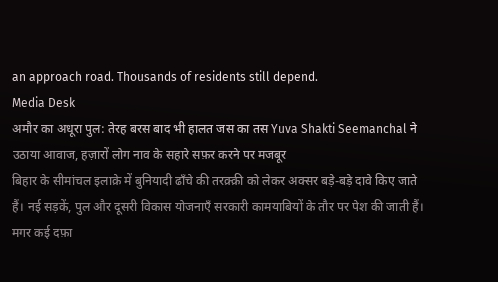an approach road. Thousands of residents still depend.
Media Desk
अमौर का अधूरा पुल: तेरह बरस बाद भी हालत जस का तस Yuva Shakti Seemanchal ने उठाया आवाज, हज़ारों लोग नाव के सहारे सफ़र करने पर मजबूर
बिहार के सीमांचल इलाक़े में बुनियादी ढाँचे की तरक़्क़ी को लेकर अक्सर बड़े-बड़े दावे किए जाते हैं। नई सड़कें, पुल और दूसरी विकास योजनाएँ सरकारी कामयाबियों के तौर पर पेश की जाती हैं। मगर कई दफ़ा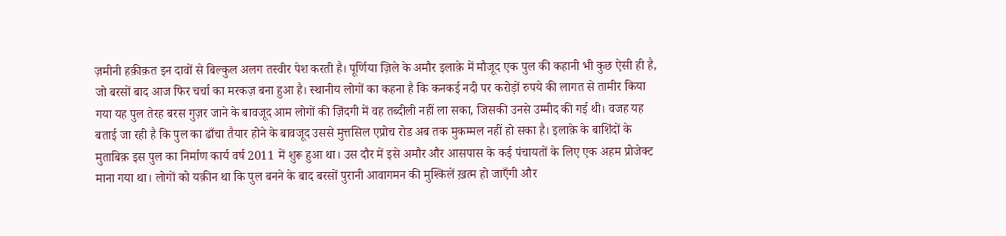ज़मीनी हक़ीक़त इन दावों से बिल्कुल अलग तस्वीर पेश करती है। पूर्णिया ज़िले के अमौर इलाक़े में मौजूद एक पुल की कहानी भी कुछ ऐसी ही है, जो बरसों बाद आज फिर चर्चा का मरकज़ बना हुआ है। स्थानीय लोगों का कहना है कि कनकई नदी पर करोड़ों रुपये की लागत से तामीर किया गया यह पुल तेरह बरस गुज़र जाने के बावजूद आम लोगों की ज़िंदगी में वह तब्दीली नहीं ला सका, जिसकी उनसे उम्मीद की गई थी। वजह यह बताई जा रही है कि पुल का ढाँचा तैयार होने के बावजूद उससे मुत्तसिल एप्रोच रोड अब तक मुकम्मल नहीं हो सका है। इलाक़े के बाशिंदों के मुताबिक़ इस पुल का निर्माण कार्य वर्ष 2011 में शुरू हुआ था। उस दौर में इसे अमौर और आसपास के कई पंचायतों के लिए एक अहम प्रोजेक्ट माना गया था। लोगों को यक़ीन था कि पुल बनने के बाद बरसों पुरानी आवागमन की मुश्किलें ख़त्म हो जाएँगी और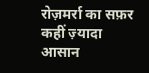रोज़मर्रा का सफ़र कहीं ज़्यादा आसान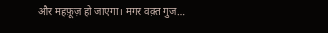और महफ़ूज़ हो जाएगा। मगर वक़्त गुज…